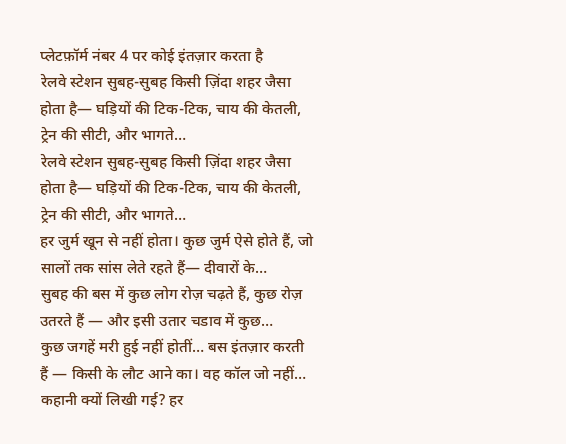प्लेटफ़ॉर्म नंबर 4 पर कोई इंतज़ार करता है
रेलवे स्टेशन सुबह-सुबह किसी ज़िंदा शहर जैसा होता है— घड़ियों की टिक-टिक, चाय की केतली, ट्रेन की सीटी, और भागते…
रेलवे स्टेशन सुबह-सुबह किसी ज़िंदा शहर जैसा होता है— घड़ियों की टिक-टिक, चाय की केतली, ट्रेन की सीटी, और भागते…
हर जुर्म खून से नहीं होता। कुछ जुर्म ऐसे होते हैं, जो सालों तक सांस लेते रहते हैं— दीवारों के…
सुबह की बस में कुछ लोग रोज़ चढ़ते हैं, कुछ रोज़ उतरते हैं — और इसी उतार चडाव में कुछ…
कुछ जगहें मरी हुई नहीं होतीं… बस इंतज़ार करती हैं — किसी के लौट आने का। वह कॉल जो नहीं…
कहानी क्यों लिखी गई? हर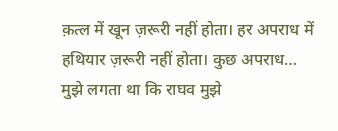क़त्ल में खून ज़रूरी नहीं होता। हर अपराध में हथियार ज़रूरी नहीं होता। कुछ अपराध…
मुझे लगता था कि राघव मुझे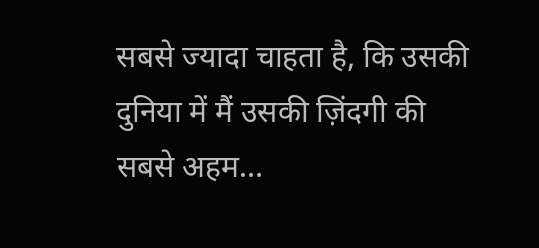सबसे ज्यादा चाहता है, कि उसकी दुनिया में मैं उसकी ज़िंदगी की सबसे अहम…